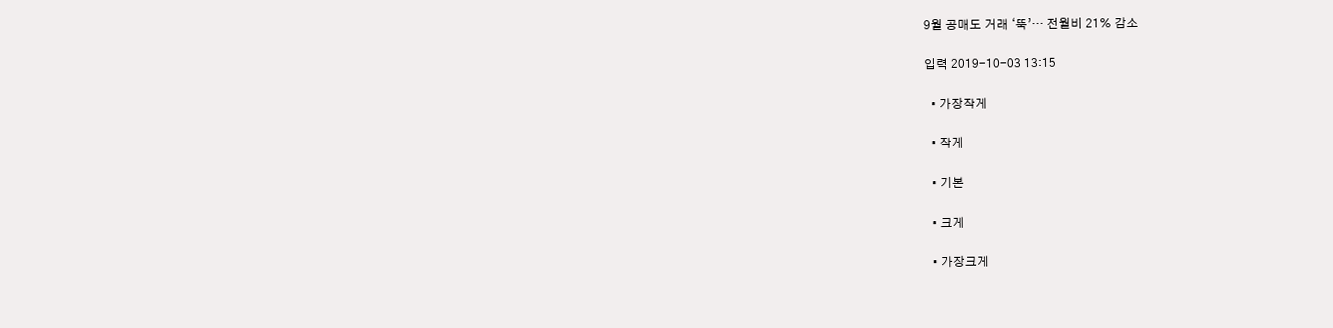9월 공매도 거래 ‘뚝’… 전월비 21% 감소

입력 2019-10-03 13:15

  • 가장작게

  • 작게

  • 기본

  • 크게

  • 가장크게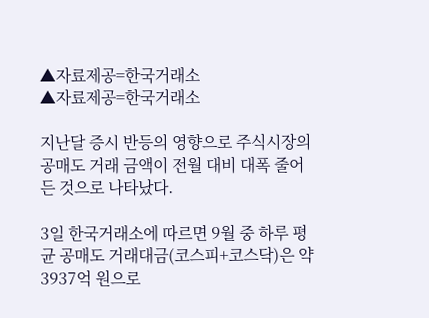▲자료제공=한국거래소
▲자료제공=한국거래소

지난달 증시 반등의 영향으로 주식시장의 공매도 거래 금액이 전월 대비 대폭 줄어든 것으로 나타났다.

3일 한국거래소에 따르면 9월 중 하루 평균 공매도 거래대금(코스피+코스닥)은 약 3937억 원으로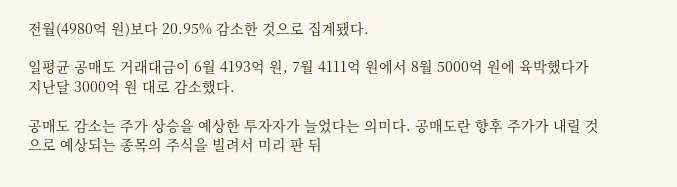전월(4980억 원)보다 20.95% 감소한 것으로 집계됐다.

일평균 공매도 거래대금이 6월 4193억 원, 7월 4111억 원에서 8월 5000억 원에 육박했다가 지난달 3000억 원 대로 감소했다.

공매도 감소는 주가 상승을 예상한 투자자가 늘었다는 의미다. 공매도란 향후 주가가 내릴 것으로 예상되는 종목의 주식을 빌려서 미리 판 뒤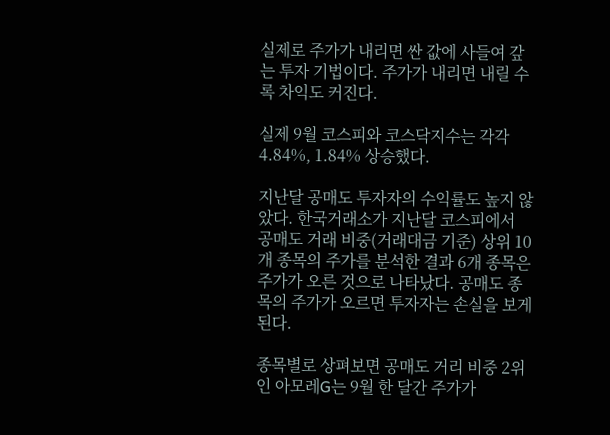실제로 주가가 내리면 싼 값에 사들여 갚는 투자 기법이다. 주가가 내리면 내릴 수록 차익도 커진다.

실제 9월 코스피와 코스닥지수는 각각 4.84%, 1.84% 상승했다.

지난달 공매도 투자자의 수익률도 높지 않았다. 한국거래소가 지난달 코스피에서 공매도 거래 비중(거래대금 기준) 상위 10개 종목의 주가를 분석한 결과 6개 종목은 주가가 오른 것으로 나타났다. 공매도 종목의 주가가 오르면 투자자는 손실을 보게 된다.

종목별로 상펴보면 공매도 거리 비중 2위인 아모레G는 9월 한 달간 주가가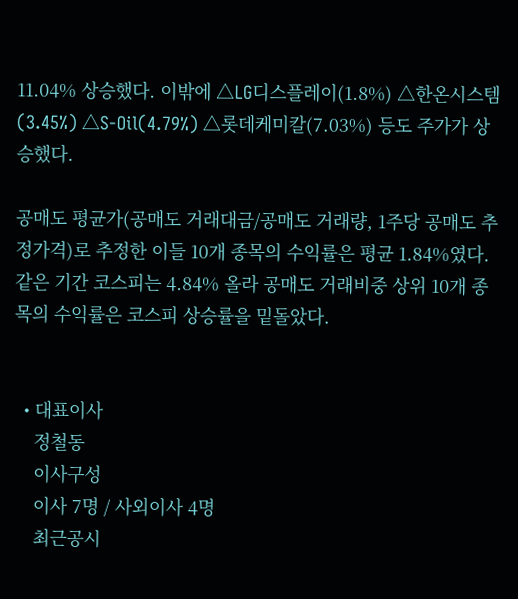11.04% 상승했다. 이밖에 △LG디스플레이(1.8%) △한온시스템(3.45%) △S-Oil(4.79%) △롯데케미칼(7.03%) 등도 주가가 상승했다.

공매도 평균가(공매도 거래대금/공매도 거래량, 1주당 공매도 추정가격)로 추정한 이들 10개 종목의 수익률은 평균 1.84%였다. 같은 기간 코스피는 4.84% 올라 공매도 거래비중 상위 10개 종목의 수익률은 코스피 상승률을 밑돌았다.


  • 대표이사
    정철동
    이사구성
    이사 7명 / 사외이사 4명
    최근공시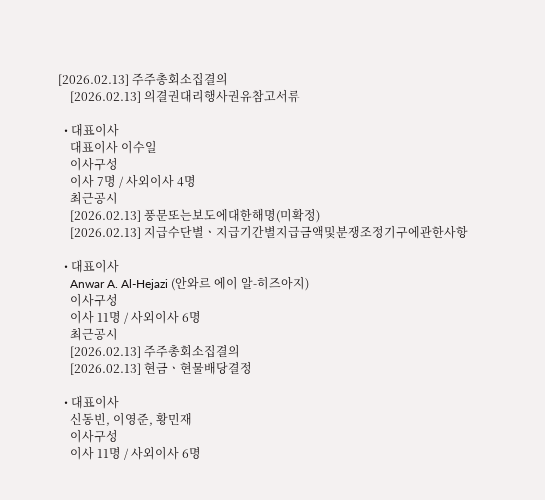[2026.02.13] 주주총회소집결의
    [2026.02.13] 의결권대리행사권유참고서류

  • 대표이사
    대표이사 이수일
    이사구성
    이사 7명 / 사외이사 4명
    최근공시
    [2026.02.13] 풍문또는보도에대한해명(미확정)
    [2026.02.13] 지급수단별ㆍ지급기간별지급금액및분쟁조정기구에관한사항

  • 대표이사
    Anwar A. Al-Hejazi (안와르 에이 알-히즈아지)
    이사구성
    이사 11명 / 사외이사 6명
    최근공시
    [2026.02.13] 주주총회소집결의
    [2026.02.13] 현금ㆍ현물배당결정

  • 대표이사
    신동빈, 이영준, 황민재
    이사구성
    이사 11명 / 사외이사 6명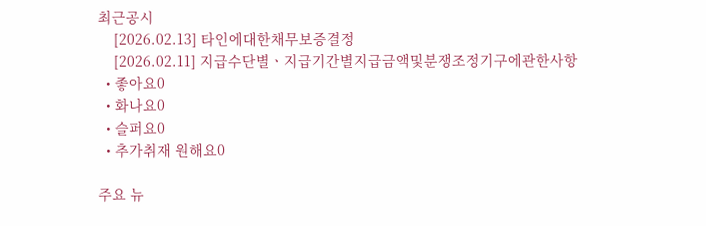최근공시
    [2026.02.13] 타인에대한채무보증결정
    [2026.02.11] 지급수단별ㆍ지급기간별지급금액및분쟁조정기구에관한사항
  • 좋아요0
  • 화나요0
  • 슬퍼요0
  • 추가취재 원해요0

주요 뉴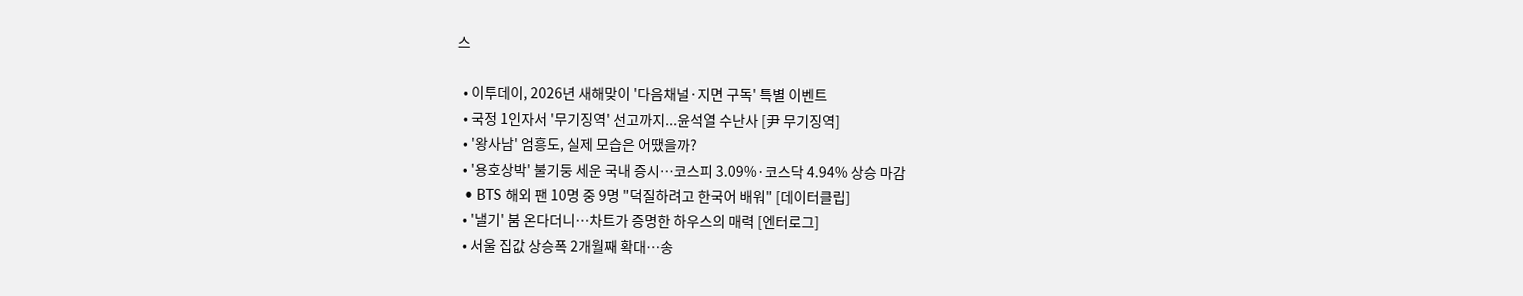스

  • 이투데이, 2026년 새해맞이 '다음채널·지면 구독' 특별 이벤트
  • 국정 1인자서 '무기징역' 선고까지...윤석열 수난사 [尹 무기징역]
  • '왕사남' 엄흥도, 실제 모습은 어땠을까?
  • '용호상박' 불기둥 세운 국내 증시…코스피 3.09%·코스닥 4.94% 상승 마감
  • BTS 해외 팬 10명 중 9명 "덕질하려고 한국어 배워" [데이터클립]
  • '낼기' 붐 온다더니⋯차트가 증명한 하우스의 매력 [엔터로그]
  • 서울 집값 상승폭 2개월째 확대⋯송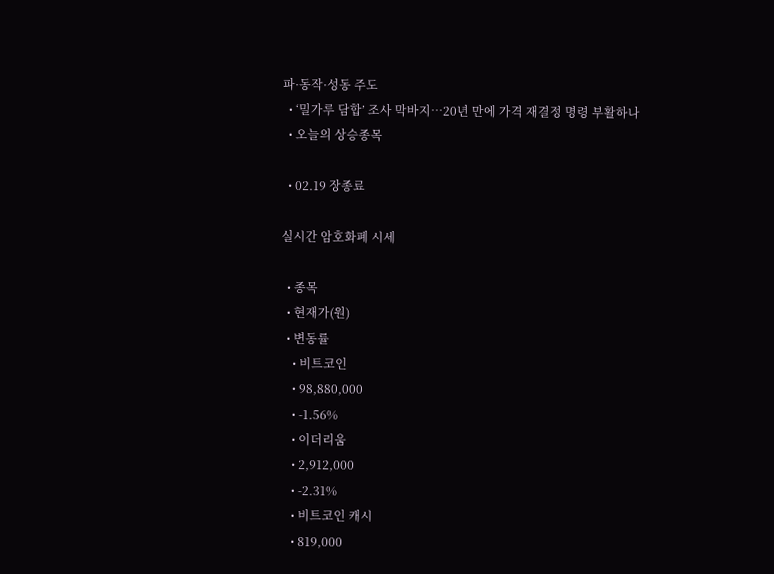파·동작·성동 주도
  • ‘밀가루 담합’ 조사 막바지…20년 만에 가격 재결정 명령 부활하나
  • 오늘의 상승종목

  • 02.19 장종료

실시간 암호화폐 시세

  • 종목
  • 현재가(원)
  • 변동률
    • 비트코인
    • 98,880,000
    • -1.56%
    • 이더리움
    • 2,912,000
    • -2.31%
    • 비트코인 캐시
    • 819,000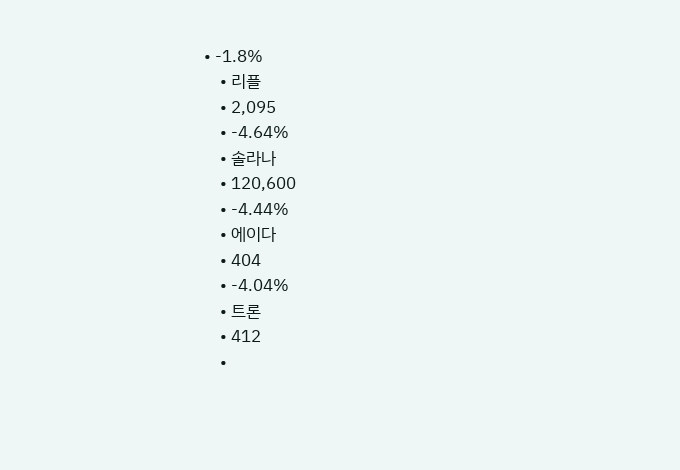• -1.8%
    • 리플
    • 2,095
    • -4.64%
    • 솔라나
    • 120,600
    • -4.44%
    • 에이다
    • 404
    • -4.04%
    • 트론
    • 412
    •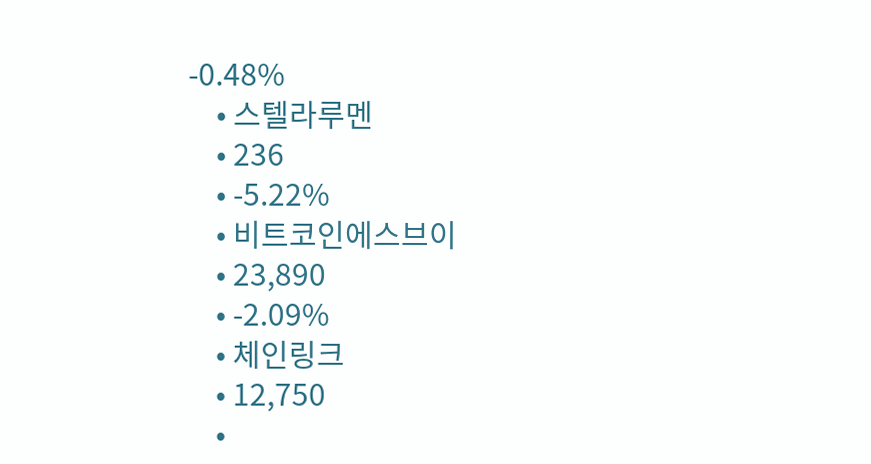-0.48%
    • 스텔라루멘
    • 236
    • -5.22%
    • 비트코인에스브이
    • 23,890
    • -2.09%
    • 체인링크
    • 12,750
    •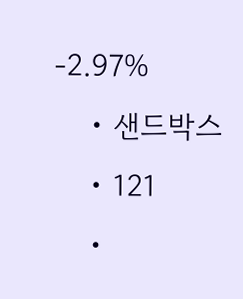-2.97%
    • 샌드박스
    • 121
    •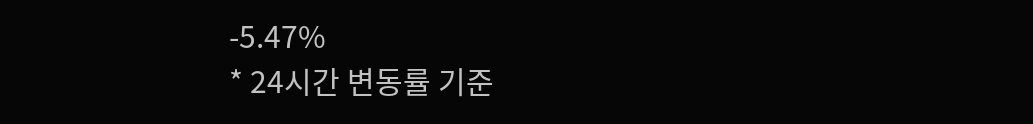-5.47%
* 24시간 변동률 기준